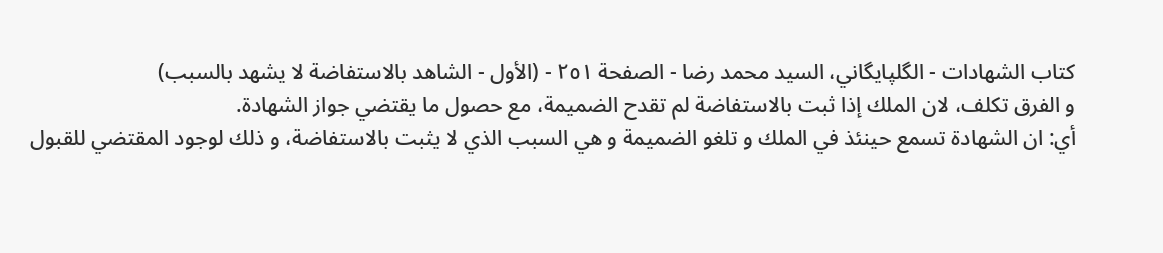كتاب الشهادات - الگلپايگاني، السيد محمد رضا - الصفحة ٢٥١ - (الأول - الشاهد بالاستفاضة لا يشهد بالسبب)
و الفرق تكلف، لان الملك إذا ثبت بالاستفاضة لم تقدح الضميمة، مع حصول ما يقتضي جواز الشهادة.
أي: ان الشهادة تسمع حينئذ في الملك و تلغو الضميمة و هي السبب الذي لا يثبت بالاستفاضة، و ذلك لوجود المقتضي للقبول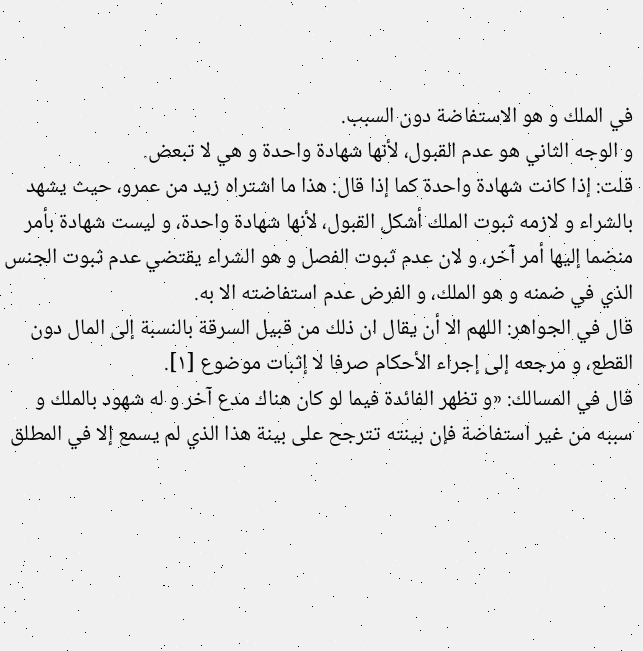في الملك و هو الاستفاضة دون السبب.
و الوجه الثاني هو عدم القبول، لأنها شهادة واحدة و هي لا تبعض.
قلت: إذا كانت شهادة واحدة كما إذا قال: هذا ما اشتراه زيد من عمرو، حيث يشهد بالشراء و لازمه ثبوت الملك أشكل القبول، لأنها شهادة واحدة، و ليست شهادة بأمر منضما إليها أمر آخر، و لان عدم ثبوت الفصل و هو الشراء يقتضي عدم ثبوت الجنس الذي في ضمنه و هو الملك، و الفرض عدم استفاضته الا به.
قال في الجواهر: اللهم الا أن يقال ان ذلك من قبيل السرقة بالنسبة إلى المال دون القطع، و مرجعه إلى إجراء الأحكام صرفا لا إثبات موضوع [١].
قال في المسالك: «و تظهر الفائدة فيما لو كان هناك مدع آخر و له شهود بالملك و سببه من غير استفاضة فإن بينته تترجح على بينة هذا الذي لم يسمع إلا في المطلق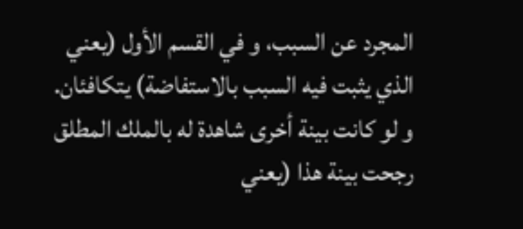المجرد عن السبب، و في القسم الأول (يعني الذي يثبت فيه السبب بالاستفاضة) يتكافئان. و لو كانت بينة أخرى شاهدة له بالملك المطلق رجحت بينة هذا (يعني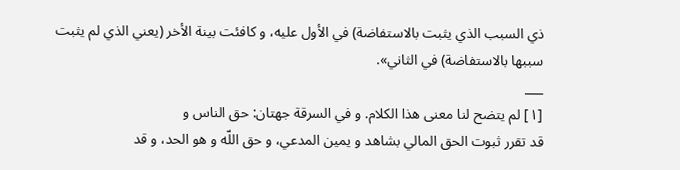ذي السبب الذي يثبت بالاستفاضة) في الأول عليه، و كافئت بينة الأخر (يعني الذي لم يثبت سببها بالاستفاضة) في الثاني».
___
[١] لم يتضح لنا معنى هذا الكلام. و في السرقة جهتان: حق الناس و
قد تقرر ثبوت الحق المالي بشاهد و يمين المدعي، و حق اللّه و هو الحد، و قد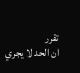تقرر
ان الحد لا يجري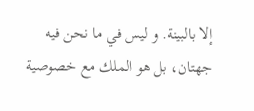إلا بالبينة. و ليس في ما نحن فيه جهتان، بل هو الملك مع خصوصية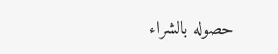حصوله بالشراء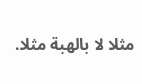مثلا لا بالهبة مثلا.